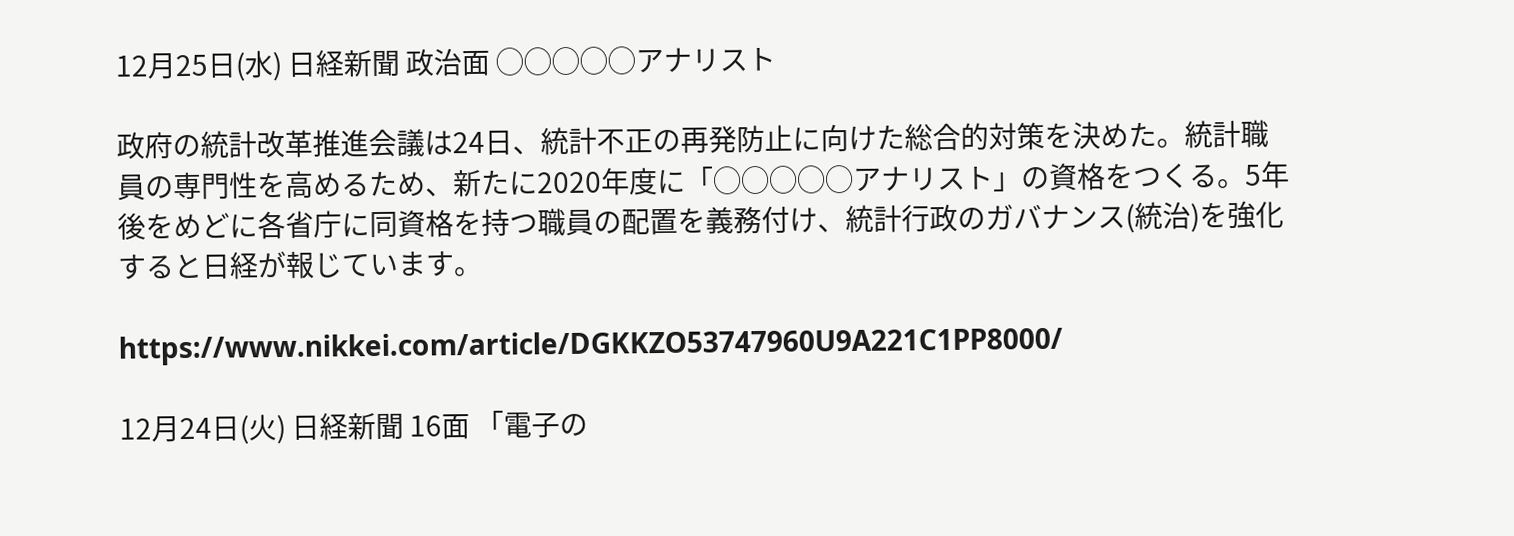12月25日(水) 日経新聞 政治面 ◯◯◯◯◯アナリスト

政府の統計改革推進会議は24日、統計不正の再発防止に向けた総合的対策を決めた。統計職員の専門性を高めるため、新たに2020年度に「◯◯◯◯◯アナリスト」の資格をつくる。5年後をめどに各省庁に同資格を持つ職員の配置を義務付け、統計行政のガバナンス(統治)を強化すると日経が報じています。

https://www.nikkei.com/article/DGKKZO53747960U9A221C1PP8000/

12月24日(火) 日経新聞 16面 「電子の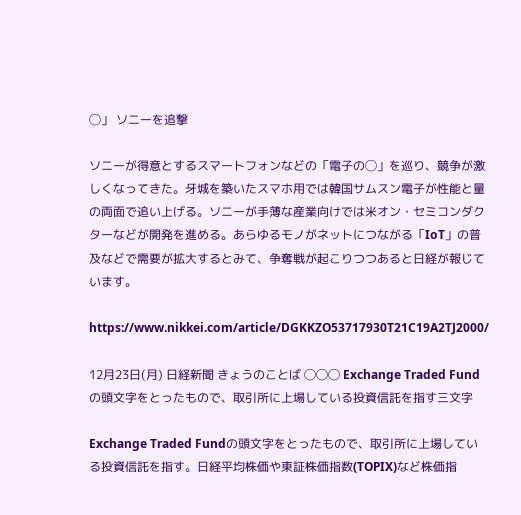◯」 ソニーを追撃

ソニーが得意とするスマートフォンなどの「電子の◯」を巡り、競争が激しくなってきた。牙城を築いたスマホ用では韓国サムスン電子が性能と量の両面で追い上げる。ソニーが手薄な産業向けでは米オン・セミコンダクターなどが開発を進める。あらゆるモノがネットにつながる「IoT」の普及などで需要が拡大するとみて、争奪戦が起こりつつあると日経が報じています。

https://www.nikkei.com/article/DGKKZO53717930T21C19A2TJ2000/

12月23日(月) 日経新聞 きょうのことば ◯◯◯ Exchange Traded Fundの頭文字をとったもので、取引所に上場している投資信託を指す三文字

Exchange Traded Fundの頭文字をとったもので、取引所に上場している投資信託を指す。日経平均株価や東証株価指数(TOPIX)など株価指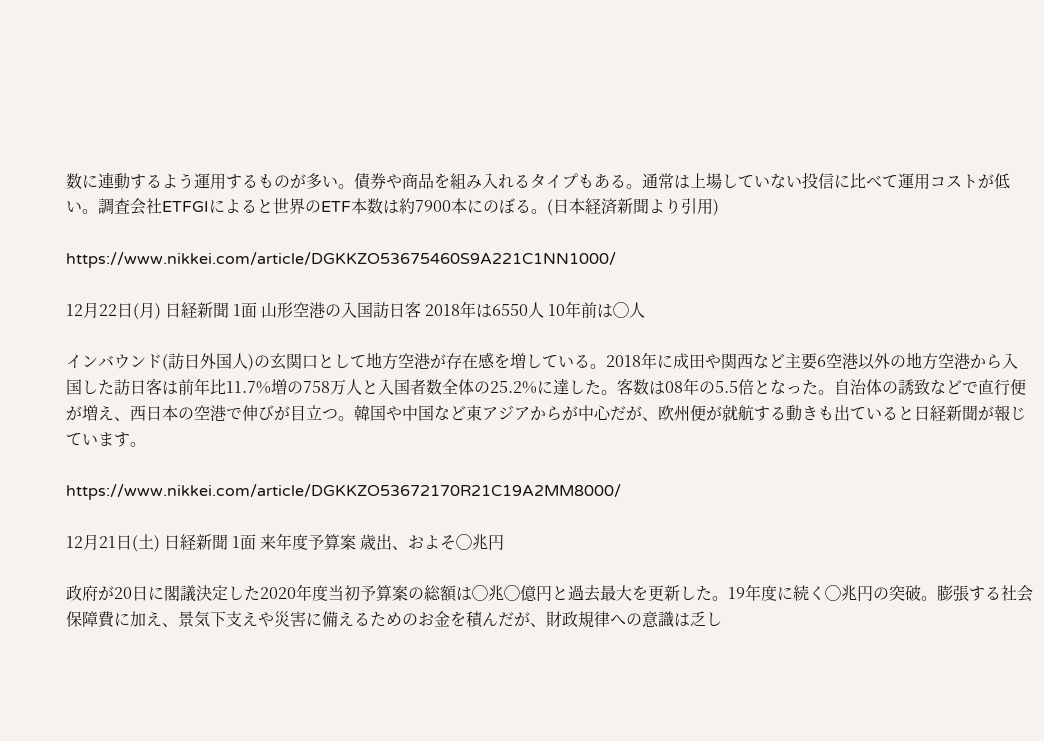数に連動するよう運用するものが多い。債券や商品を組み入れるタイプもある。通常は上場していない投信に比べて運用コストが低い。調査会社ETFGIによると世界のETF本数は約7900本にのぼる。(日本経済新聞より引用)

https://www.nikkei.com/article/DGKKZO53675460S9A221C1NN1000/

12月22日(月) 日経新聞 1面 山形空港の入国訪日客 2018年は6550人 10年前は◯人

インバウンド(訪日外国人)の玄関口として地方空港が存在感を増している。2018年に成田や関西など主要6空港以外の地方空港から入国した訪日客は前年比11.7%増の758万人と入国者数全体の25.2%に達した。客数は08年の5.5倍となった。自治体の誘致などで直行便が増え、西日本の空港で伸びが目立つ。韓国や中国など東アジアからが中心だが、欧州便が就航する動きも出ていると日経新聞が報じています。

https://www.nikkei.com/article/DGKKZO53672170R21C19A2MM8000/

12月21日(土) 日経新聞 1面 来年度予算案 歳出、およそ◯兆円

政府が20日に閣議決定した2020年度当初予算案の総額は◯兆◯億円と過去最大を更新した。19年度に続く◯兆円の突破。膨張する社会保障費に加え、景気下支えや災害に備えるためのお金を積んだが、財政規律への意識は乏し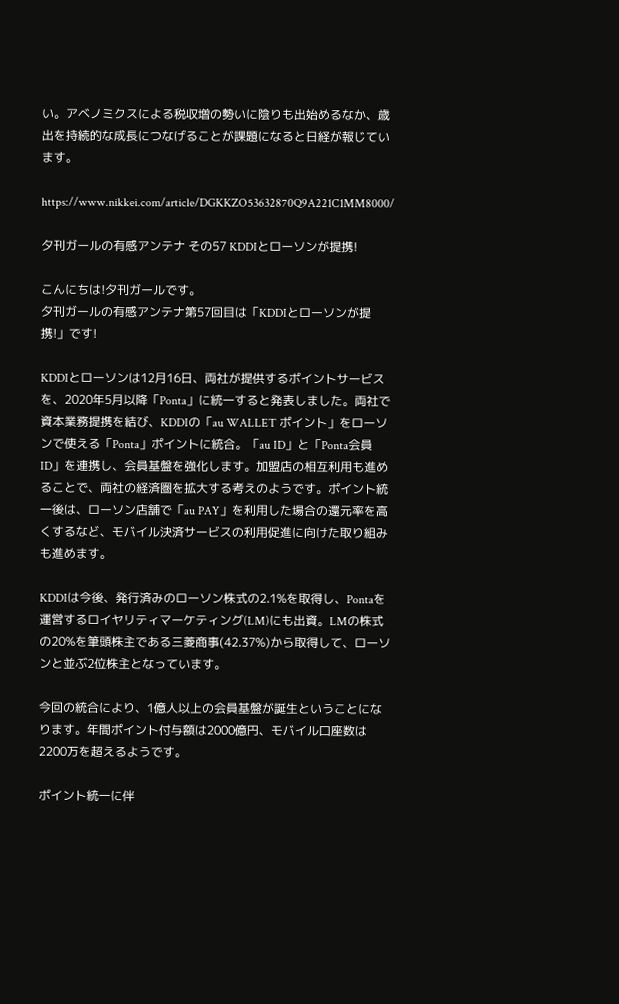い。アベノミクスによる税収増の勢いに陰りも出始めるなか、歳出を持続的な成長につなげることが課題になると日経が報じています。

https://www.nikkei.com/article/DGKKZO53632870Q9A221C1MM8000/

夕刊ガールの有感アンテナ その57 KDDIとローソンが提携!

こんにちは!夕刊ガールです。
夕刊ガールの有感アンテナ第57回目は「KDDIとローソンが提携!」です!

KDDIとローソンは12月16日、両社が提供するポイントサービスを、2020年5月以降「Ponta」に統一すると発表しました。両社で資本業務提携を結び、KDDIの「au WALLET ポイント」をローソンで使える「Ponta」ポイントに統合。「au ID」と「Ponta会員ID」を連携し、会員基盤を強化します。加盟店の相互利用も進めることで、両社の経済圏を拡大する考えのようです。ポイント統一後は、ローソン店舗で「au PAY」を利用した場合の還元率を高くするなど、モバイル決済サービスの利用促進に向けた取り組みも進めます。

KDDIは今後、発行済みのローソン株式の2.1%を取得し、Pontaを運営するロイヤリティマーケティング(LM)にも出資。LMの株式の20%を筆頭株主である三菱商事(42.37%)から取得して、ローソンと並ぶ2位株主となっています。

今回の統合により、1億人以上の会員基盤が誕生ということになります。年間ポイント付与額は2000億円、モバイル口座数は2200万を超えるようです。

ポイント統一に伴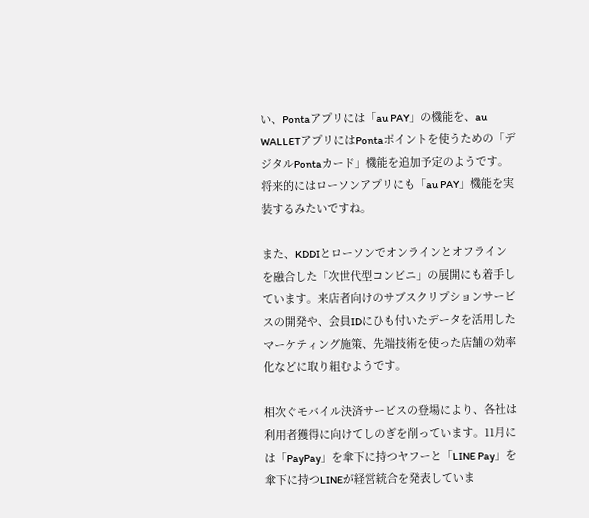い、Pontaアプリには「au PAY」の機能を、au WALLETアプリにはPontaポイントを使うための「デジタルPontaカード」機能を追加予定のようです。将来的にはローソンアプリにも「au PAY」機能を実装するみたいですね。

また、KDDIとローソンでオンラインとオフラインを融合した「次世代型コンビニ」の展開にも着手しています。来店者向けのサブスクリプションサービスの開発や、会員IDにひも付いたデータを活用したマーケティング施策、先端技術を使った店舗の効率化などに取り組むようです。

相次ぐモバイル決済サービスの登場により、各社は利用者獲得に向けてしのぎを削っています。11月には「PayPay」を傘下に持つヤフーと「LINE Pay」を傘下に持つLINEが経営統合を発表していま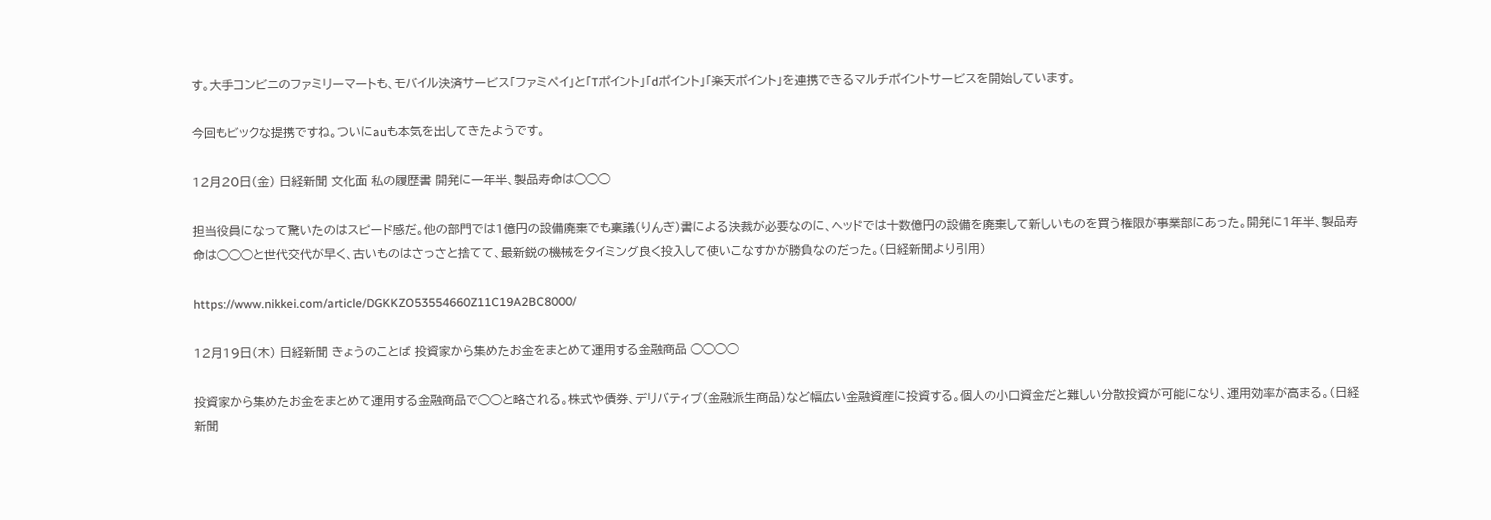す。大手コンビニのファミリーマートも、モバイル決済サービス「ファミペイ」と「Tポイント」「dポイント」「楽天ポイント」を連携できるマルチポイントサービスを開始しています。

今回もビックな提携ですね。ついにauも本気を出してきたようです。

12月20日(金) 日経新聞 文化面 私の履歴書 開発に一年半、製品寿命は◯◯◯

担当役員になって驚いたのはスピード感だ。他の部門では1億円の設備廃棄でも稟議(りんぎ)書による決裁が必要なのに、ヘッドでは十数億円の設備を廃棄して新しいものを買う権限が事業部にあった。開発に1年半、製品寿命は◯◯◯と世代交代が早く、古いものはさっさと捨てて、最新鋭の機械をタイミング良く投入して使いこなすかが勝負なのだった。(日経新聞より引用)

https://www.nikkei.com/article/DGKKZO53554660Z11C19A2BC8000/

12月19日(木) 日経新聞 きょうのことば 投資家から集めたお金をまとめて運用する金融商品 ◯◯◯◯

投資家から集めたお金をまとめて運用する金融商品で◯◯と略される。株式や債券、デリバティブ(金融派生商品)など幅広い金融資産に投資する。個人の小口資金だと難しい分散投資が可能になり、運用効率が高まる。(日経新聞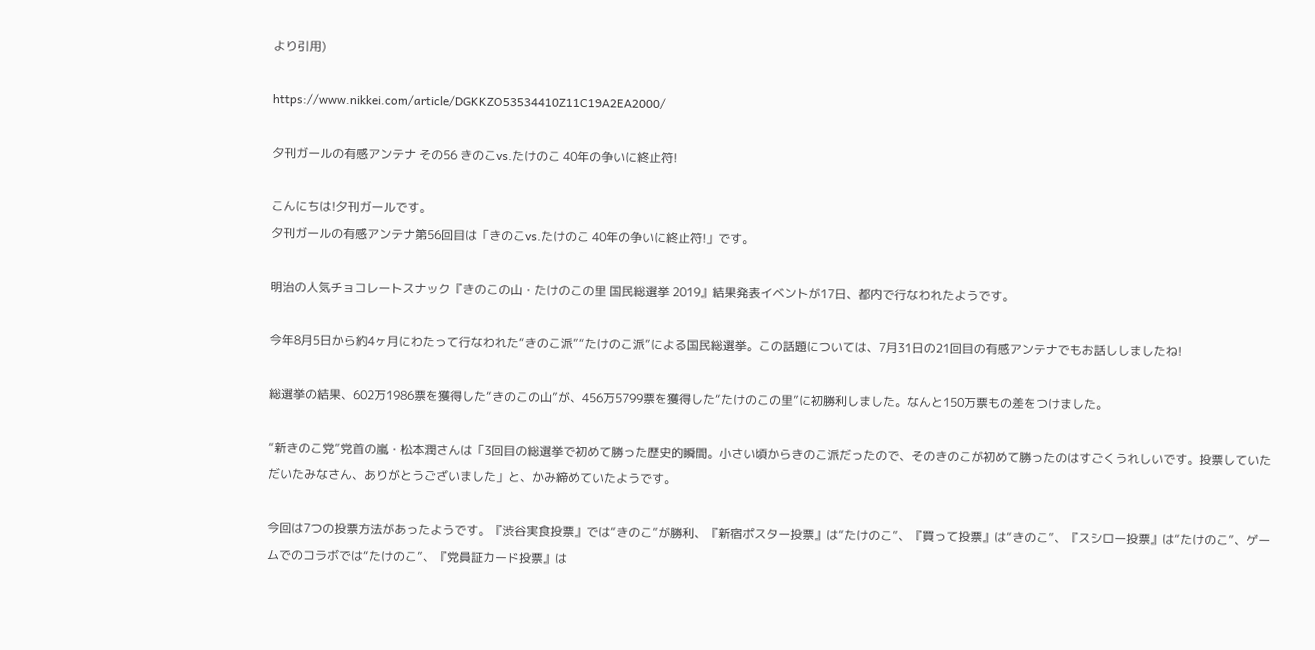より引用)

https://www.nikkei.com/article/DGKKZO53534410Z11C19A2EA2000/

夕刊ガールの有感アンテナ その56 きのこvs.たけのこ 40年の争いに終止符!

こんにちは!夕刊ガールです。
夕刊ガールの有感アンテナ第56回目は「きのこvs.たけのこ 40年の争いに終止符!」です。

明治の人気チョコレートスナック『きのこの山・たけのこの里 国民総選挙 2019』結果発表イベントが17日、都内で行なわれたようです。

今年8月5日から約4ヶ月にわたって行なわれた“きのこ派”“たけのこ派”による国民総選挙。この話題については、7月31日の21回目の有感アンテナでもお話ししましたね!

総選挙の結果、602万1986票を獲得した“きのこの山”が、456万5799票を獲得した“たけのこの里”に初勝利しました。なんと150万票もの差をつけました。

“新きのこ党”党首の嵐・松本潤さんは「3回目の総選挙で初めて勝った歴史的瞬間。小さい頃からきのこ派だったので、そのきのこが初めて勝ったのはすごくうれしいです。投票していただいたみなさん、ありがとうございました」と、かみ締めていたようです。

今回は7つの投票方法があったようです。『渋谷実食投票』では“きのこ”が勝利、『新宿ポスター投票』は“たけのこ”、『買って投票』は“きのこ”、『スシロー投票』は“たけのこ”、ゲームでのコラボでは“たけのこ”、『党員証カード投票』は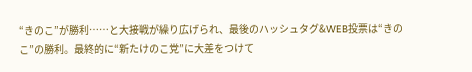“きのこ”が勝利……と大接戦が繰り広げられ、最後のハッシュタグ&WEB投票は“きのこ”の勝利。最終的に“新たけのこ党”に大差をつけて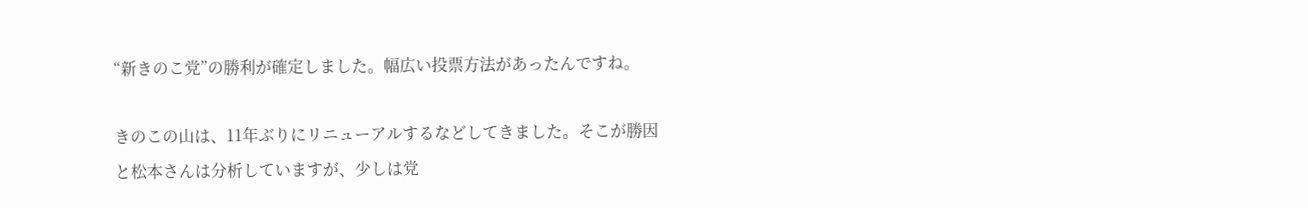“新きのこ党”の勝利が確定しました。幅広い投票方法があったんですね。

きのこの山は、11年ぶりにリニューアルするなどしてきました。そこが勝因と松本さんは分析していますが、少しは党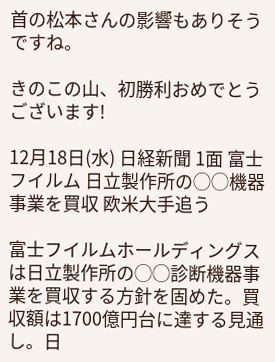首の松本さんの影響もありそうですね。

きのこの山、初勝利おめでとうございます!

12月18日(水) 日経新聞 1面 富士フイルム 日立製作所の◯◯機器事業を買収 欧米大手追う

富士フイルムホールディングスは日立製作所の◯◯診断機器事業を買収する方針を固めた。買収額は1700億円台に達する見通し。日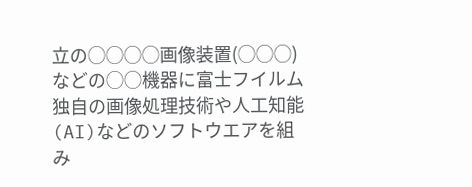立の◯◯◯◯画像装置(◯◯◯)などの◯◯機器に富士フイルム独自の画像処理技術や人工知能(AI)などのソフトウエアを組み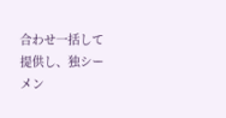合わせ一括して提供し、独シーメン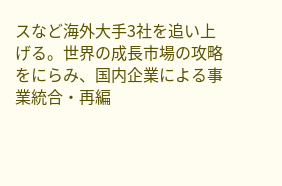スなど海外大手3社を追い上げる。世界の成長市場の攻略をにらみ、国内企業による事業統合・再編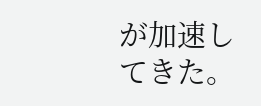が加速してきた。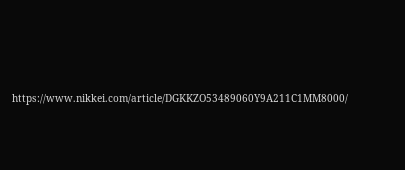https://www.nikkei.com/article/DGKKZO53489060Y9A211C1MM8000/